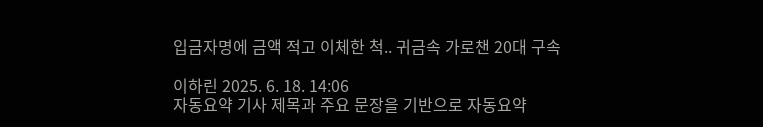입금자명에 금액 적고 이체한 척.. 귀금속 가로챈 20대 구속

이하린 2025. 6. 18. 14:06
자동요약 기사 제목과 주요 문장을 기반으로 자동요약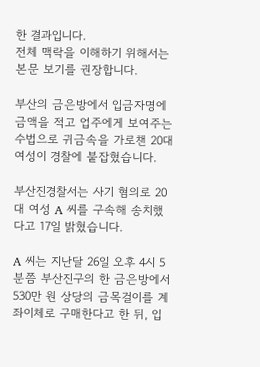한 결과입니다.
전체 맥락을 이해하기 위해서는 본문 보기를 권장합니다.

부산의 금은방에서 입금자명에 금액을 적고 업주에게 보여주는 수법으로 귀금속을 가로챈 20대 여성이 경찰에 붙잡혔습니다.

부산진경찰서는 사기 혐의로 20대 여성 A 씨를 구속해 송치했다고 17일 밝혔습니다.

A 씨는 지난달 26일 오후 4시 5분쯤 부산진구의 한 금은방에서 530만 원 상당의 금목걸이를 계좌이체로 구매한다고 한 뒤, 입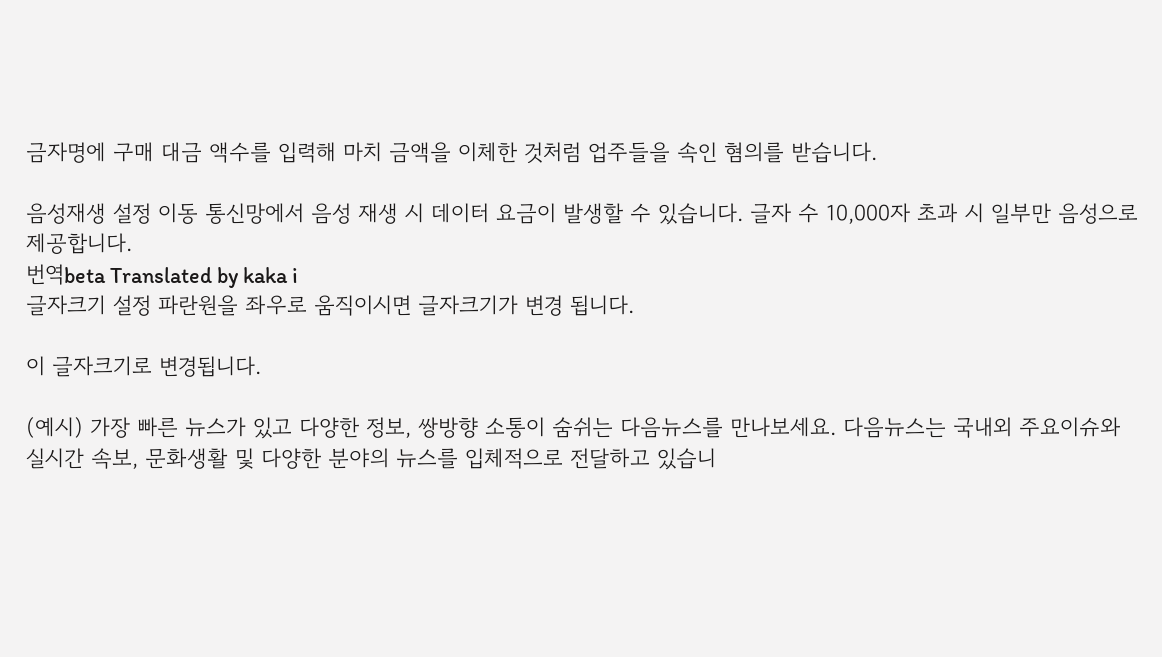금자명에 구매 대금 액수를 입력해 마치 금액을 이체한 것처럼 업주들을 속인 혐의를 받습니다.

음성재생 설정 이동 통신망에서 음성 재생 시 데이터 요금이 발생할 수 있습니다. 글자 수 10,000자 초과 시 일부만 음성으로 제공합니다.
번역beta Translated by kaka i
글자크기 설정 파란원을 좌우로 움직이시면 글자크기가 변경 됩니다.

이 글자크기로 변경됩니다.

(예시) 가장 빠른 뉴스가 있고 다양한 정보, 쌍방향 소통이 숨쉬는 다음뉴스를 만나보세요. 다음뉴스는 국내외 주요이슈와 실시간 속보, 문화생활 및 다양한 분야의 뉴스를 입체적으로 전달하고 있습니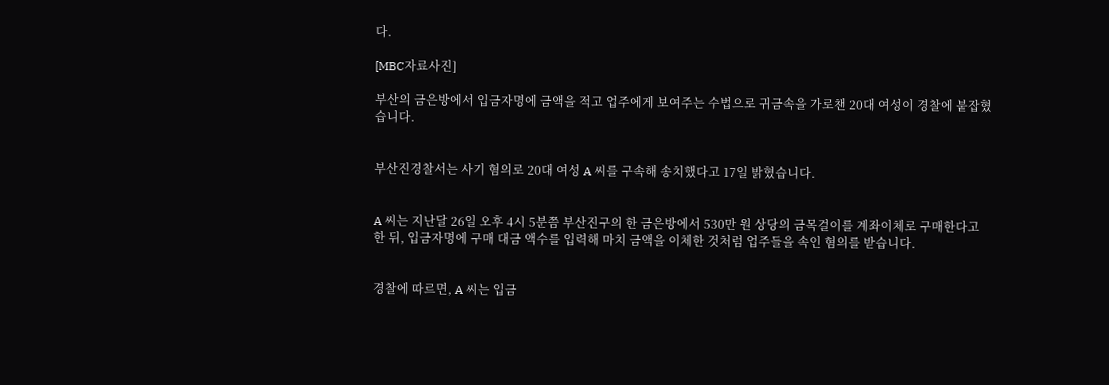다.

[MBC자료사진]

부산의 금은방에서 입금자명에 금액을 적고 업주에게 보여주는 수법으로 귀금속을 가로챈 20대 여성이 경찰에 붙잡혔습니다.


부산진경찰서는 사기 혐의로 20대 여성 A 씨를 구속해 송치했다고 17일 밝혔습니다.


A 씨는 지난달 26일 오후 4시 5분쯤 부산진구의 한 금은방에서 530만 원 상당의 금목걸이를 계좌이체로 구매한다고 한 뒤, 입금자명에 구매 대금 액수를 입력해 마치 금액을 이체한 것처럼 업주들을 속인 혐의를 받습니다.


경찰에 따르면, A 씨는 입금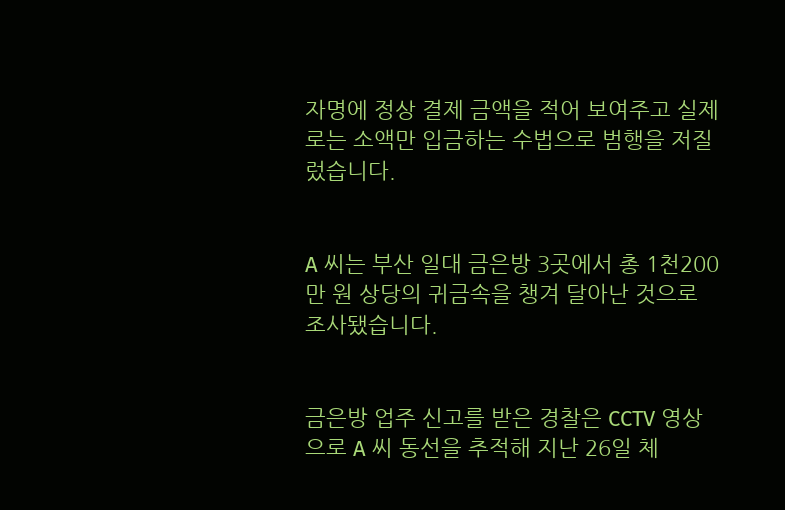자명에 정상 결제 금액을 적어 보여주고 실제로는 소액만 입금하는 수법으로 범행을 저질렀습니다.


A 씨는 부산 일대 금은방 3곳에서 총 1천200만 원 상당의 귀금속을 챙겨 달아난 것으로 조사됐습니다.


금은방 업주 신고를 받은 경찰은 CCTV 영상으로 A 씨 동선을 추적해 지난 26일 체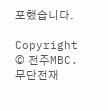포했습니다.

Copyright © 전주MBC. 무단전재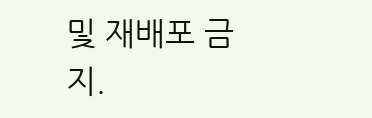및 재배포 금지.